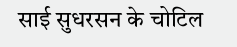साई सुधरसन के चोटिल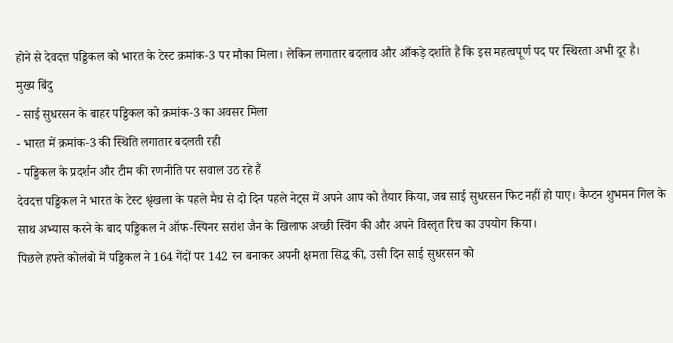होने से देवदत्त पड्डिकल को भारत के टेस्ट क्रमांक‑3 पर मौका मिला। लेकिन लगातार बदलाव और आँकड़े दर्शाते हैं कि इस महत्वपूर्ण पद पर स्थिरता अभी दूर है।
मुख्य बिंदु
- साई सुधरसन के बाहर पड्डिकल को क्रमांक‑3 का अवसर मिला
- भारत में क्रमांक‑3 की स्थिति लगातार बदलती रही
- पड्डिकल के प्रदर्शन और टीम की रणनीति पर सवाल उठ रहे हैं
देवदत्त पड्डिकल ने भारत के टेस्ट श्रृंखला के पहले मैच से दो दिन पहले नेट्स में अपने आप को तैयार किया, जब साई सुधरसन फिट नहीं हो पाए। कैप्टन शुभमन गिल के साथ अभ्यास करने के बाद पड्डिकल ने ऑफ‑स्पिनर सरांश जैन के खिलाफ अच्छी स्विंग की और अपने विस्तृत रिच का उपयोग किया।
पिछले हफ्ते कोलंबो में पड्डिकल ने 164 गेंदों पर 142 रन बनाकर अपनी क्षमता सिद्ध की, उसी दिन साई सुधरसन को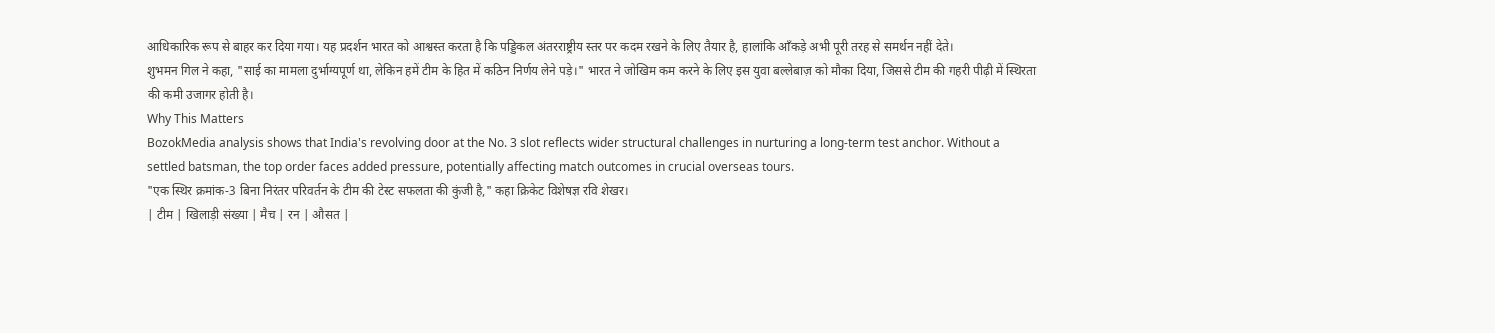आधिकारिक रूप से बाहर कर दिया गया। यह प्रदर्शन भारत को आश्वस्त करता है कि पड्डिकल अंतरराष्ट्रीय स्तर पर कदम रखने के लिए तैयार है, हालांकि आँकड़े अभी पूरी तरह से समर्थन नहीं देते।
शुभमन गिल ने कहा, "साई का मामला दुर्भाग्यपूर्ण था, लेकिन हमें टीम के हित में कठिन निर्णय लेने पड़े।" भारत ने जोखिम कम करने के लिए इस युवा बल्लेबाज़ को मौका दिया, जिससे टीम की गहरी पीढ़ी में स्थिरता की कमी उजागर होती है।
Why This Matters
BozokMedia analysis shows that India's revolving door at the No. 3 slot reflects wider structural challenges in nurturing a long‑term test anchor. Without a settled batsman, the top order faces added pressure, potentially affecting match outcomes in crucial overseas tours.
"एक स्थिर क्रमांक‑3 बिना निरंतर परिवर्तन के टीम की टेस्ट सफलता की कुंजी है," कहा क्रिकेट विशेषज्ञ रवि शेखर।
| टीम | खिलाड़ी संख्या | मैच | रन | औसत |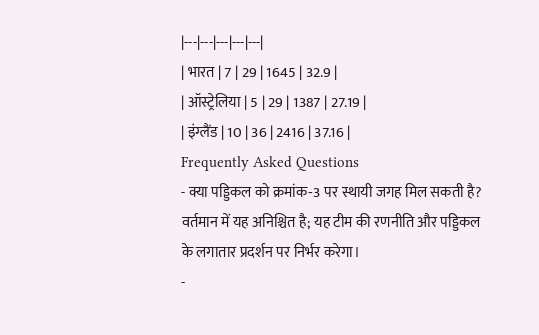|---|---|---|---|---|
| भारत | 7 | 29 | 1645 | 32.9 |
| ऑस्ट्रेलिया | 5 | 29 | 1387 | 27.19 |
| इंग्लैंड | 10 | 36 | 2416 | 37.16 |
Frequently Asked Questions
- क्या पड्डिकल को क्रमांक‑3 पर स्थायी जगह मिल सकती है? वर्तमान में यह अनिश्चित है; यह टीम की रणनीति और पड्डिकल के लगातार प्रदर्शन पर निर्भर करेगा।
-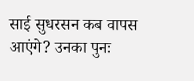साई सुधरसन कब वापस आएंगे? उनका पुनः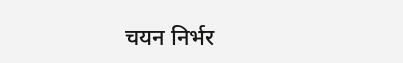चयन निर्भर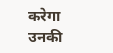करेगा उनकी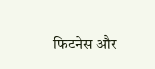फिटनेस और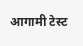आगामी टेस्ट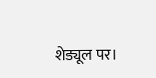शेड्यूल पर।